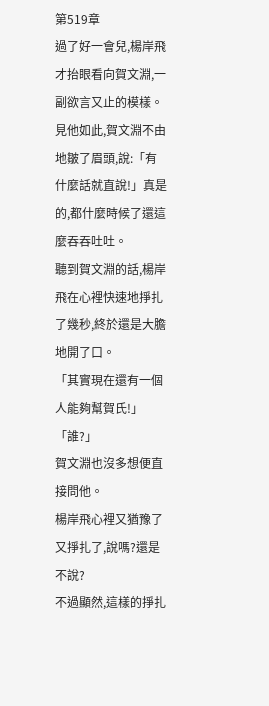第519章
過了好一會兒,楊岸飛才抬眼看向賀文淵,一副欲言又止的模樣。
見他如此,賀文淵不由地皺了眉頭,說:「有什麼話就直說!」真是的,都什麼時候了還這麼吞吞吐吐。
聽到賀文淵的話,楊岸飛在心裡快速地掙扎了幾秒,終於還是大膽地開了口。
「其實現在還有一個人能夠幫賀氏!」
「誰?」
賀文淵也沒多想便直接問他。
楊岸飛心裡又猶豫了又掙扎了,說嗎?還是不說?
不過顯然,這樣的掙扎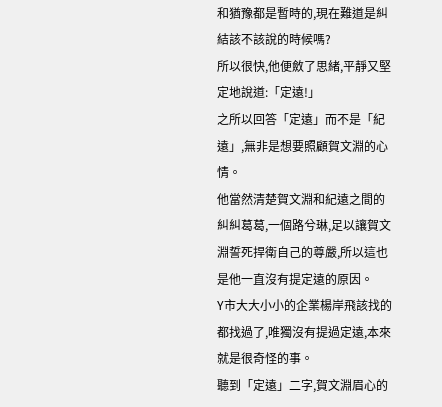和猶豫都是暫時的,現在難道是糾結該不該說的時候嗎?
所以很快,他便斂了思緒,平靜又堅定地說道:「定遠!」
之所以回答「定遠」而不是「紀遠」,無非是想要照顧賀文淵的心情。
他當然清楚賀文淵和紀遠之間的糾糾葛葛,一個路兮琳,足以讓賀文淵誓死捍衛自己的尊嚴,所以這也是他一直沒有提定遠的原因。
Y市大大小小的企業楊岸飛該找的都找過了,唯獨沒有提過定遠,本來就是很奇怪的事。
聽到「定遠」二字,賀文淵眉心的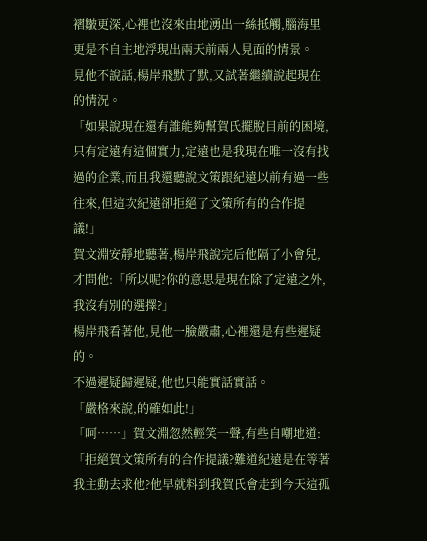褶皺更深,心裡也沒來由地湧出一絲抵觸,腦海里更是不自主地浮現出兩天前兩人見面的情景。
見他不說話,楊岸飛默了默,又試著繼續說起現在的情況。
「如果說現在還有誰能夠幫賀氏擺脫目前的困境,只有定遠有這個實力,定遠也是我現在唯一沒有找過的企業,而且我還聽說文策跟紀遠以前有過一些往來,但這次紀遠卻拒絕了文策所有的合作提議!」
賀文淵安靜地聽著,楊岸飛說完后他隔了小會兒,才問他:「所以呢?你的意思是現在除了定遠之外,我沒有別的選擇?」
楊岸飛看著他,見他一臉嚴肅,心裡還是有些遲疑的。
不過遲疑歸遲疑,他也只能實話實話。
「嚴格來說,的確如此!」
「呵……」賀文淵忽然輕笑一聲,有些自嘲地道:「拒絕賀文策所有的合作提議?難道紀遠是在等著我主動去求他?他早就料到我賀氏會走到今天這孤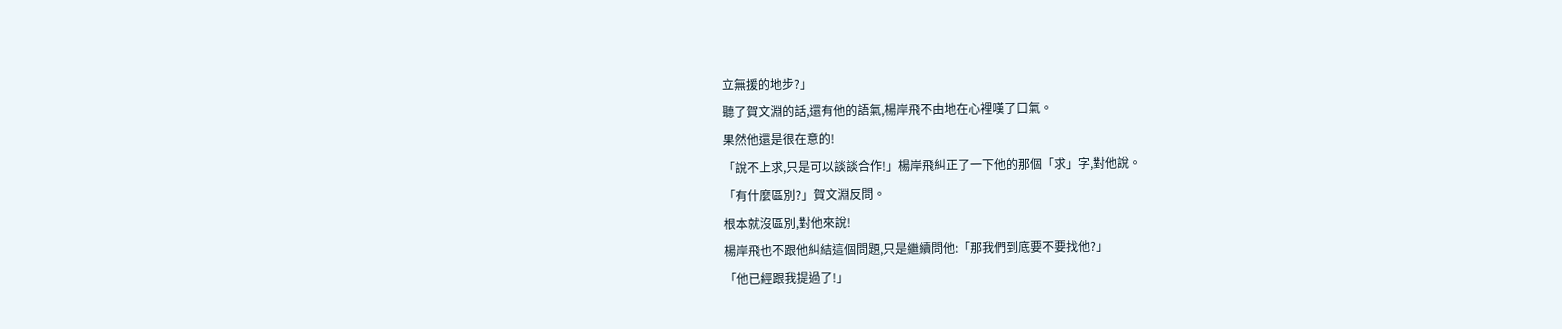立無援的地步?」
聽了賀文淵的話,還有他的語氣,楊岸飛不由地在心裡嘆了口氣。
果然他還是很在意的!
「說不上求,只是可以談談合作!」楊岸飛糾正了一下他的那個「求」字,對他說。
「有什麼區別?」賀文淵反問。
根本就沒區別,對他來說!
楊岸飛也不跟他糾結這個問題,只是繼續問他:「那我們到底要不要找他?」
「他已經跟我提過了!」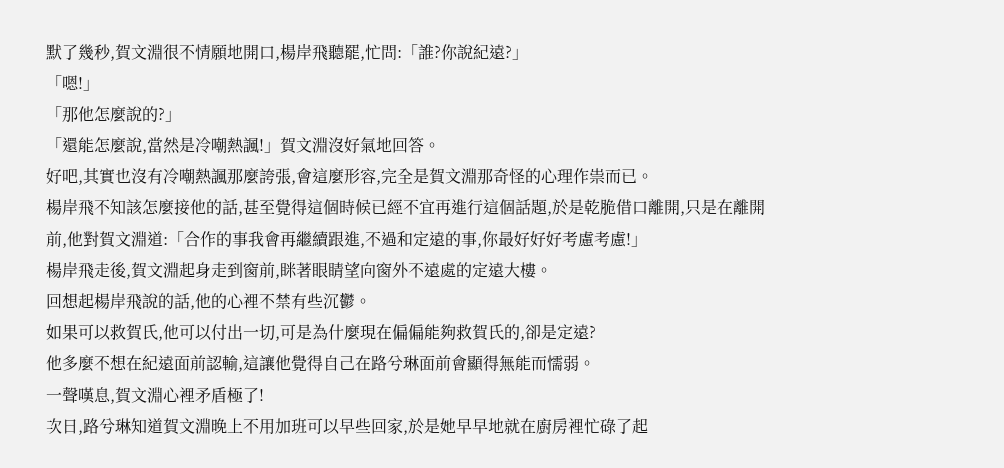默了幾秒,賀文淵很不情願地開口,楊岸飛聽罷,忙問:「誰?你說紀遠?」
「嗯!」
「那他怎麼說的?」
「還能怎麼說,當然是冷嘲熱諷!」賀文淵沒好氣地回答。
好吧,其實也沒有冷嘲熱諷那麼誇張,會這麼形容,完全是賀文淵那奇怪的心理作祟而已。
楊岸飛不知該怎麼接他的話,甚至覺得這個時候已經不宜再進行這個話題,於是乾脆借口離開,只是在離開前,他對賀文淵道:「合作的事我會再繼續跟進,不過和定遠的事,你最好好好考慮考慮!」
楊岸飛走後,賀文淵起身走到窗前,眯著眼睛望向窗外不遠處的定遠大樓。
回想起楊岸飛說的話,他的心裡不禁有些沉鬱。
如果可以救賀氏,他可以付出一切,可是為什麼現在偏偏能夠救賀氏的,卻是定遠?
他多麼不想在紀遠面前認輸,這讓他覺得自己在路兮琳面前會顯得無能而懦弱。
一聲嘆息,賀文淵心裡矛盾極了!
次日,路兮琳知道賀文淵晚上不用加班可以早些回家,於是她早早地就在廚房裡忙碌了起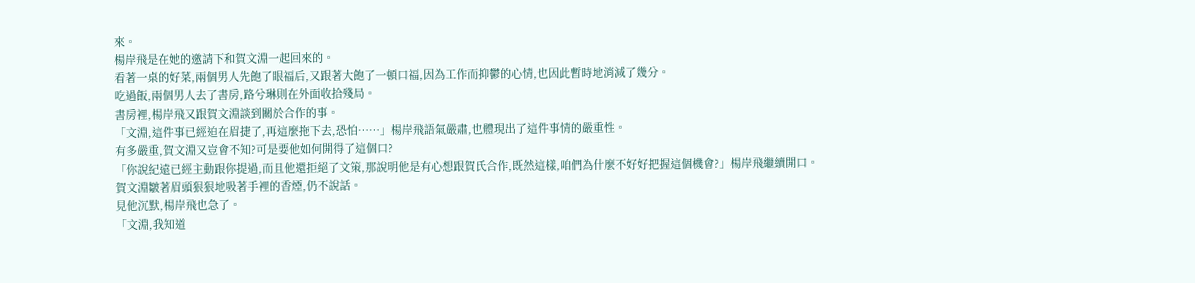來。
楊岸飛是在她的邀請下和賀文淵一起回來的。
看著一桌的好菜,兩個男人先飽了眼福后,又跟著大飽了一頓口福,因為工作而抑鬱的心情,也因此暫時地消減了幾分。
吃過飯,兩個男人去了書房,路兮琳則在外面收拾殘局。
書房裡,楊岸飛又跟賀文淵談到關於合作的事。
「文淵,這件事已經迫在眉捷了,再這麼拖下去,恐怕……」楊岸飛語氣嚴肅,也體現出了這件事情的嚴重性。
有多嚴重,賀文淵又豈會不知?可是要他如何開得了這個口?
「你說紀遠已經主動跟你提過,而且他還拒絕了文策,那說明他是有心想跟賀氏合作,既然這樣,咱們為什麼不好好把握這個機會?」楊岸飛繼續開口。
賀文淵皺著眉頭狠狠地吸著手裡的香煙,仍不說話。
見他沉默,楊岸飛也急了。
「文淵,我知道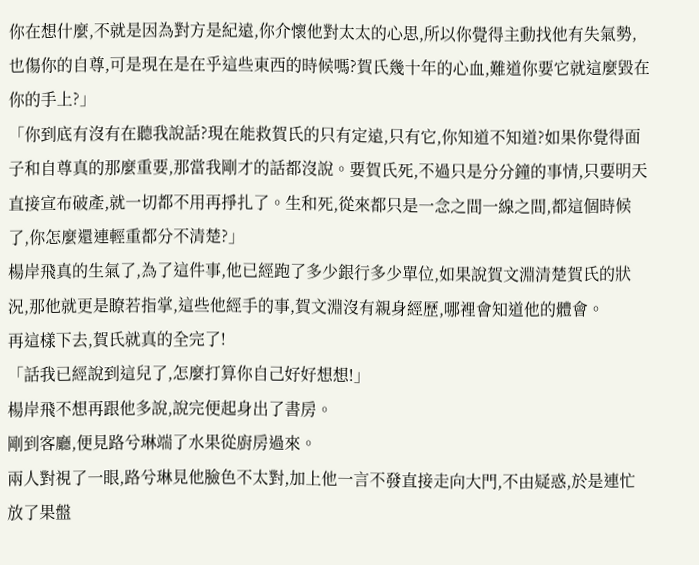你在想什麼,不就是因為對方是紀遠,你介懷他對太太的心思,所以你覺得主動找他有失氣勢,也傷你的自尊,可是現在是在乎這些東西的時候嗎?賀氏幾十年的心血,難道你要它就這麼毀在你的手上?」
「你到底有沒有在聽我說話?現在能救賀氏的只有定遠,只有它,你知道不知道?如果你覺得面子和自尊真的那麼重要,那當我剛才的話都沒說。要賀氏死,不過只是分分鐘的事情,只要明天直接宣布破產,就一切都不用再掙扎了。生和死,從來都只是一念之間一線之間,都這個時候了,你怎麼還連輕重都分不清楚?」
楊岸飛真的生氣了,為了這件事,他已經跑了多少銀行多少單位,如果說賀文淵清楚賀氏的狀況,那他就更是瞭若指掌,這些他經手的事,賀文淵沒有親身經歷,哪裡會知道他的體會。
再這樣下去,賀氏就真的全完了!
「話我已經說到這兒了,怎麼打算你自己好好想想!」
楊岸飛不想再跟他多說,說完便起身出了書房。
剛到客廳,便見路兮琳端了水果從廚房過來。
兩人對視了一眼,路兮琳見他臉色不太對,加上他一言不發直接走向大門,不由疑惑,於是連忙放了果盤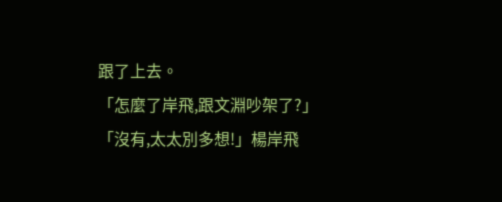跟了上去。
「怎麼了岸飛,跟文淵吵架了?」
「沒有,太太別多想!」楊岸飛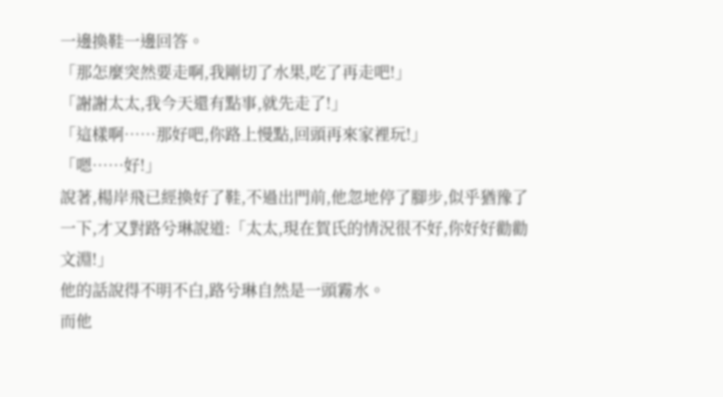一邊換鞋一邊回答。
「那怎麼突然要走啊,我剛切了水果,吃了再走吧!」
「謝謝太太,我今天還有點事,就先走了!」
「這樣啊……那好吧,你路上慢點,回頭再來家裡玩!」
「嗯……好!」
說著,楊岸飛已經換好了鞋,不過出門前,他忽地停了腳步,似乎猶豫了一下,才又對路兮琳說道:「太太,現在賀氏的情況很不好,你好好勸勸文淵!」
他的話說得不明不白,路兮琳自然是一頭霧水。
而他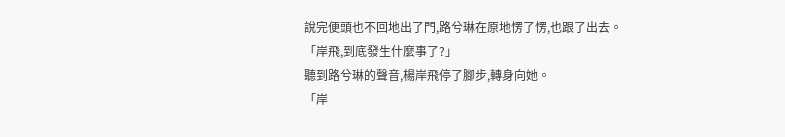說完便頭也不回地出了門,路兮琳在原地愣了愣,也跟了出去。
「岸飛,到底發生什麼事了?」
聽到路兮琳的聲音,楊岸飛停了腳步,轉身向她。
「岸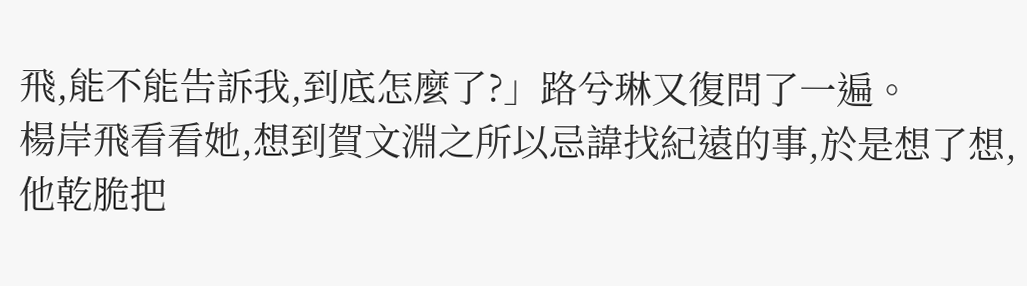飛,能不能告訴我,到底怎麼了?」路兮琳又復問了一遍。
楊岸飛看看她,想到賀文淵之所以忌諱找紀遠的事,於是想了想,他乾脆把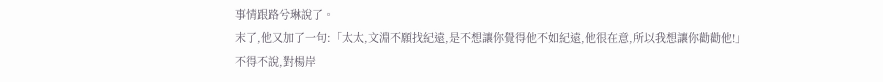事情跟路兮琳說了。
末了,他又加了一句:「太太,文淵不願找紀遠,是不想讓你覺得他不如紀遠,他很在意,所以我想讓你勸勸他!」
不得不說,對楊岸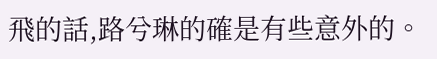飛的話,路兮琳的確是有些意外的。